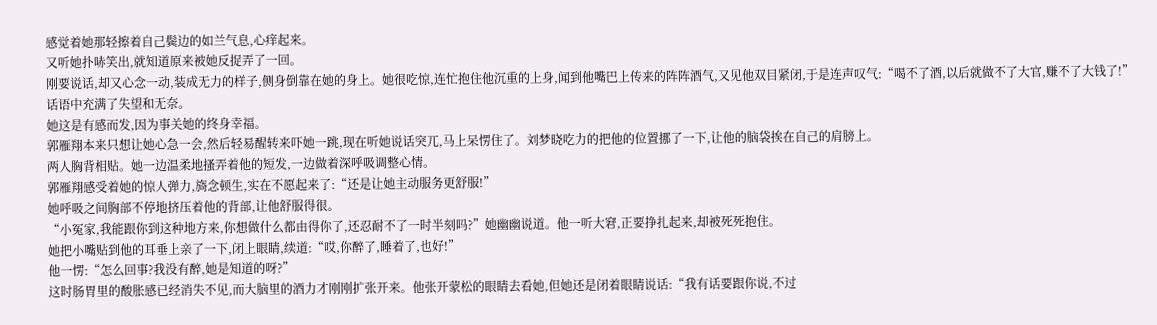感觉着她那轻擦着自己鬓边的如兰气息,心痒起来。
又听她扑哧笑出,就知道原来被她反捉弄了一回。
刚要说话,却又心念一动,装成无力的样子,侧身倒靠在她的身上。她很吃惊,连忙抱住他沉重的上身,闻到他嘴巴上传来的阵阵酒气,又见他双目紧闭,于是连声叹气:“喝不了酒,以后就做不了大官,赚不了大钱了!”
话语中充满了失望和无奈。
她这是有感而发,因为事关她的终身幸福。
郭雁翔本来只想让她心急一会,然后轻易醒转来吓她一跳,现在听她说话突兀,马上呆愣住了。刘梦晓吃力的把他的位置挪了一下,让他的脑袋挨在自己的肩膀上。
两人胸背相贴。她一边温柔地搔弄着他的短发,一边做着深呼吸调整心情。
郭雁翔感受着她的惊人弹力,旖念顿生,实在不愿起来了:“还是让她主动服务更舒服!”
她呼吸之间胸部不停地挤压着他的背部,让他舒服得很。
“小冤家,我能跟你到这种地方来,你想做什么都由得你了,还忍耐不了一时半刻吗?”她幽幽说道。他一听大窘,正要挣扎起来,却被死死抱住。
她把小嘴贴到他的耳垂上亲了一下,闭上眼睛,续道:“哎,你醉了,睡着了,也好!”
他一愣:“怎么回事?我没有醉,她是知道的呀?”
这时肠胃里的酸胀感已经消失不见,而大脑里的酒力才刚刚扩张开来。他张开蒙松的眼睛去看她,但她还是闭着眼睛说话:“我有话要跟你说,不过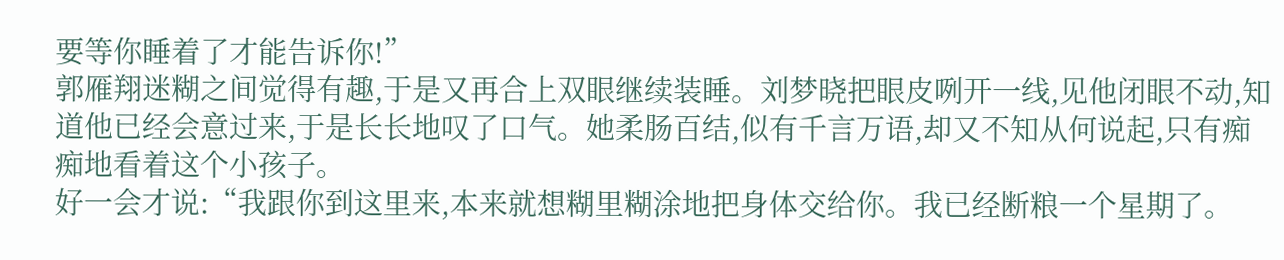要等你睡着了才能告诉你!”
郭雁翔迷糊之间觉得有趣,于是又再合上双眼继续装睡。刘梦晓把眼皮咧开一线,见他闭眼不动,知道他已经会意过来,于是长长地叹了口气。她柔肠百结,似有千言万语,却又不知从何说起,只有痴痴地看着这个小孩子。
好一会才说:“我跟你到这里来,本来就想糊里糊涂地把身体交给你。我已经断粮一个星期了。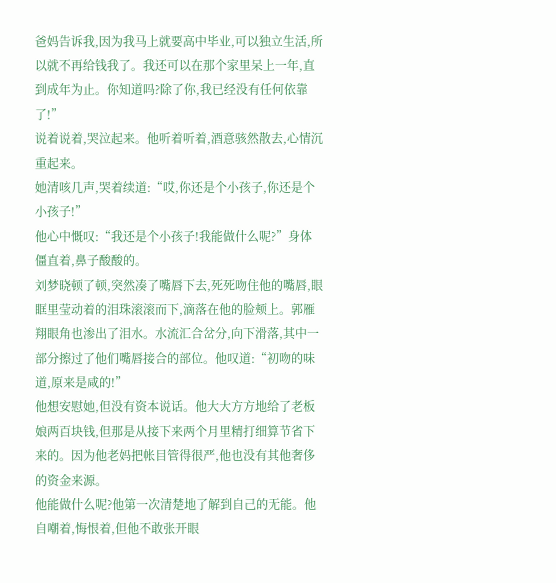爸妈告诉我,因为我马上就要高中毕业,可以独立生活,所以就不再给钱我了。我还可以在那个家里呆上一年,直到成年为止。你知道吗?除了你,我已经没有任何依靠了!”
说着说着,哭泣起来。他听着听着,酒意骇然散去,心情沉重起来。
她清咳几声,哭着续道:“哎,你还是个小孩子,你还是个小孩子!”
他心中慨叹:“我还是个小孩子!我能做什么呢?”身体僵直着,鼻子酸酸的。
刘梦晓顿了顿,突然凑了嘴唇下去,死死吻住他的嘴唇,眼眶里莹动着的泪珠滚滚而下,滴落在他的脸颊上。郭雁翔眼角也渗出了泪水。水流汇合岔分,向下滑落,其中一部分擦过了他们嘴唇接合的部位。他叹道:“初吻的味道,原来是咸的!”
他想安慰她,但没有资本说话。他大大方方地给了老板娘两百块钱,但那是从接下来两个月里精打细算节省下来的。因为他老妈把帐目管得很严,他也没有其他奢侈的资金来源。
他能做什么呢?他第一次清楚地了解到自己的无能。他自嘲着,悔恨着,但他不敢张开眼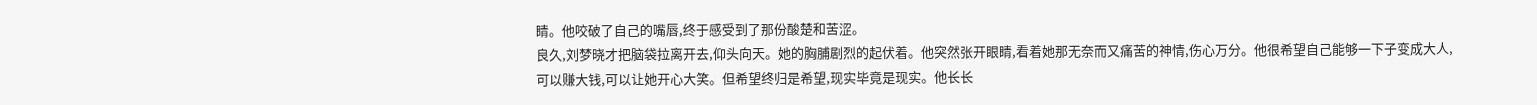睛。他咬破了自己的嘴唇,终于感受到了那份酸楚和苦涩。
良久,刘梦晓才把脑袋拉离开去,仰头向天。她的胸脯剧烈的起伏着。他突然张开眼睛,看着她那无奈而又痛苦的神情,伤心万分。他很希望自己能够一下子变成大人,可以赚大钱,可以让她开心大笑。但希望终归是希望,现实毕竟是现实。他长长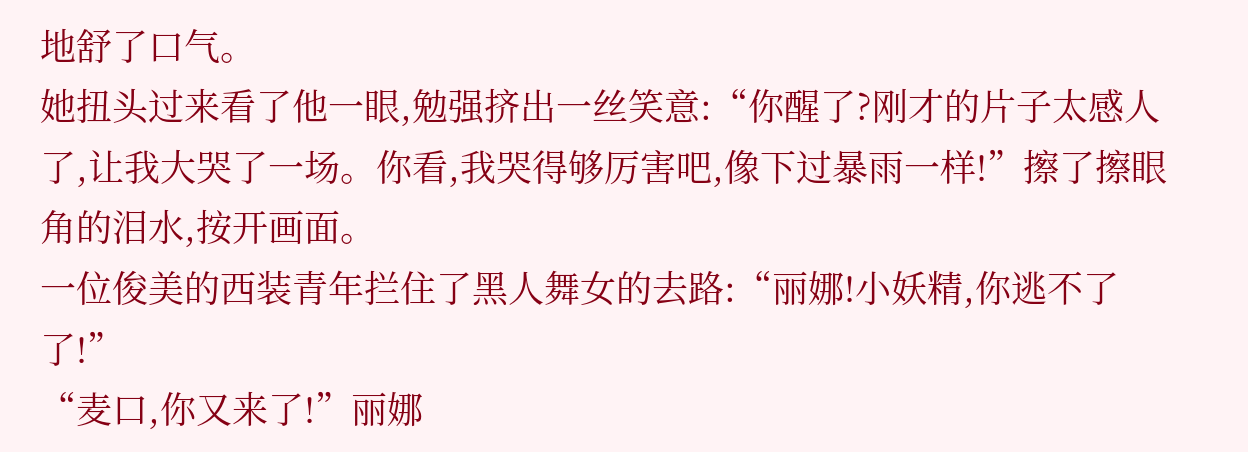地舒了口气。
她扭头过来看了他一眼,勉强挤出一丝笑意:“你醒了?刚才的片子太感人了,让我大哭了一场。你看,我哭得够厉害吧,像下过暴雨一样!”擦了擦眼角的泪水,按开画面。
一位俊美的西装青年拦住了黑人舞女的去路:“丽娜!小妖精,你逃不了了!”
“麦口,你又来了!”丽娜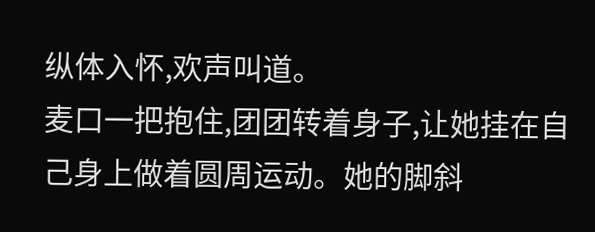纵体入怀,欢声叫道。
麦口一把抱住,团团转着身子,让她挂在自己身上做着圆周运动。她的脚斜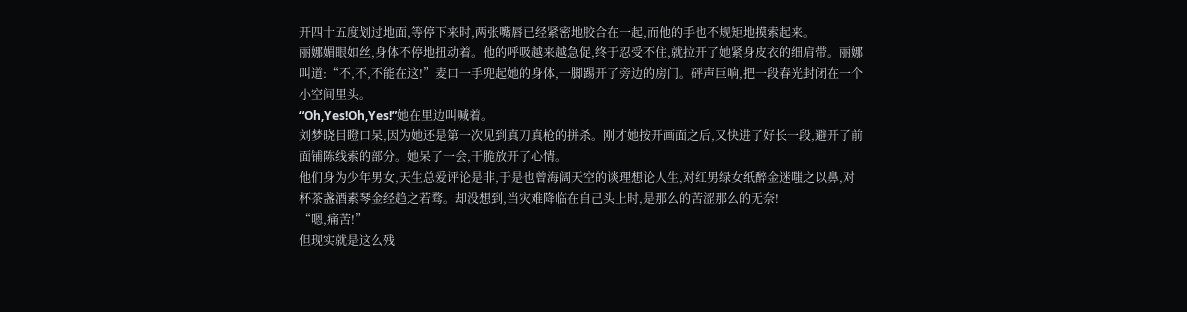开四十五度划过地面,等停下来时,两张嘴唇已经紧密地胶合在一起,而他的手也不规矩地摸索起来。
丽娜媚眼如丝,身体不停地扭动着。他的呼吸越来越急促,终于忍受不住,就拉开了她紧身皮衣的细肩带。丽娜叫道:“不,不,不能在这!”麦口一手兜起她的身体,一脚踢开了旁边的房门。砰声巨响,把一段春光封闭在一个小空间里头。
“Oh,Yes!Oh,Yes!”她在里边叫喊着。
刘梦晓目瞪口呆,因为她还是第一次见到真刀真枪的拼杀。刚才她按开画面之后,又快进了好长一段,避开了前面铺陈线索的部分。她呆了一会,干脆放开了心情。
他们身为少年男女,天生总爱评论是非,于是也曾海阔天空的谈理想论人生,对红男绿女纸醉金迷嗤之以鼻,对杯茶盏酒素琴金经趋之若骛。却没想到,当灾难降临在自己头上时,是那么的苦涩那么的无奈!
“嗯,痛苦!”
但现实就是这么残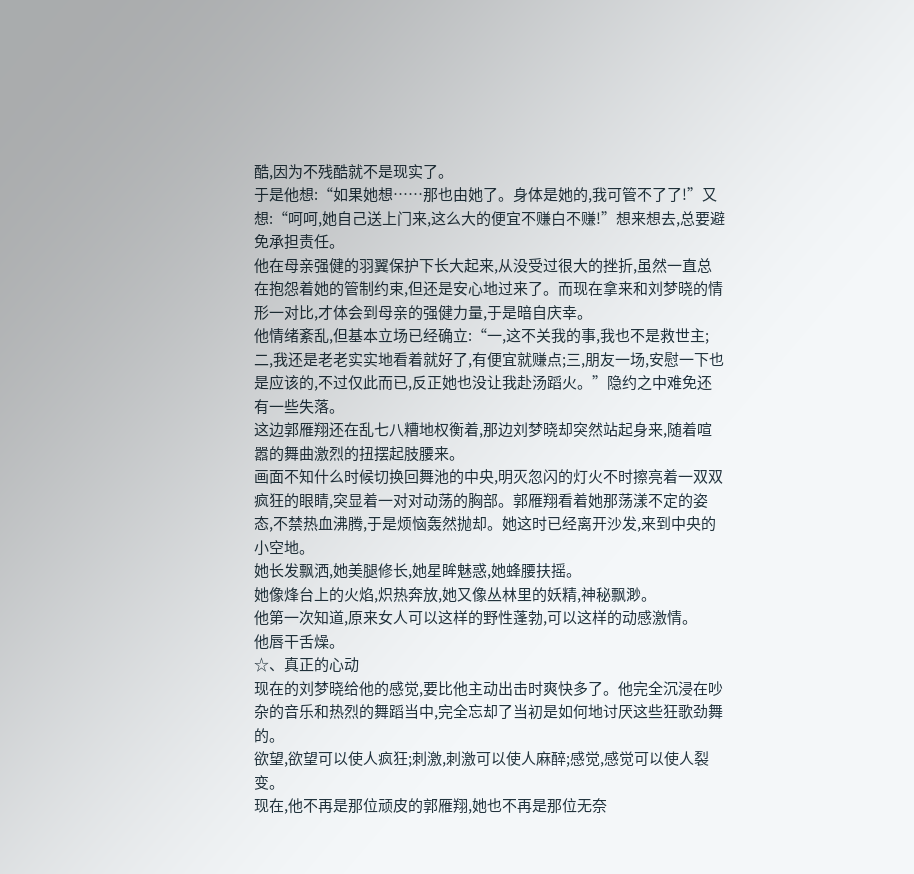酷,因为不残酷就不是现实了。
于是他想:“如果她想……那也由她了。身体是她的,我可管不了了!”又想:“呵呵,她自己送上门来,这么大的便宜不赚白不赚!”想来想去,总要避免承担责任。
他在母亲强健的羽翼保护下长大起来,从没受过很大的挫折,虽然一直总在抱怨着她的管制约束,但还是安心地过来了。而现在拿来和刘梦晓的情形一对比,才体会到母亲的强健力量,于是暗自庆幸。
他情绪紊乱,但基本立场已经确立:“一,这不关我的事,我也不是救世主;二,我还是老老实实地看着就好了,有便宜就赚点;三,朋友一场,安慰一下也是应该的,不过仅此而已,反正她也没让我赴汤蹈火。”隐约之中难免还有一些失落。
这边郭雁翔还在乱七八糟地权衡着,那边刘梦晓却突然站起身来,随着喧嚣的舞曲激烈的扭摆起肢腰来。
画面不知什么时候切换回舞池的中央,明灭忽闪的灯火不时擦亮着一双双疯狂的眼睛,突显着一对对动荡的胸部。郭雁翔看着她那荡漾不定的姿态,不禁热血沸腾,于是烦恼轰然抛却。她这时已经离开沙发,来到中央的小空地。
她长发飘洒,她美腿修长,她星眸魅惑,她蜂腰扶摇。
她像烽台上的火焰,炽热奔放,她又像丛林里的妖精,神秘飘渺。
他第一次知道,原来女人可以这样的野性蓬勃,可以这样的动感激情。
他唇干舌燥。
☆、真正的心动
现在的刘梦晓给他的感觉,要比他主动出击时爽快多了。他完全沉浸在吵杂的音乐和热烈的舞蹈当中,完全忘却了当初是如何地讨厌这些狂歌劲舞的。
欲望,欲望可以使人疯狂;刺激,刺激可以使人麻醉;感觉,感觉可以使人裂变。
现在,他不再是那位顽皮的郭雁翔,她也不再是那位无奈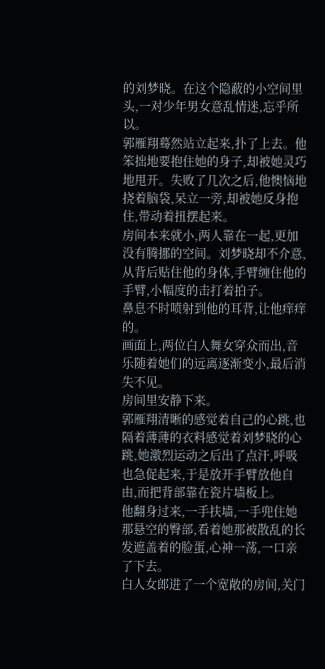的刘梦晓。在这个隐蔽的小空间里头,一对少年男女意乱情迷,忘乎所以。
郭雁翔蓦然站立起来,扑了上去。他笨拙地要抱住她的身子,却被她灵巧地甩开。失败了几次之后,他懊恼地挠着脑袋,呆立一旁,却被她反身抱住,带动着扭摆起来。
房间本来就小,两人靠在一起,更加没有腾挪的空间。刘梦晓却不介意,从背后贴住他的身体,手臂缠住他的手臂,小幅度的击打着拍子。
鼻息不时喷射到他的耳背,让他痒痒的。
画面上,两位白人舞女穿众而出,音乐随着她们的远离逐渐变小,最后消失不见。
房间里安静下来。
郭雁翔清晰的感觉着自己的心跳,也隔着薄薄的衣料感觉着刘梦晓的心跳,她激烈运动之后出了点汗,呼吸也急促起来,于是放开手臂放他自由,而把背部靠在瓷片墙板上。
他翻身过来,一手扶墙,一手兜住她那悬空的臀部,看着她那被散乱的长发遮盖着的脸蛋,心神一荡,一口亲了下去。
白人女郎进了一个宽敞的房间,关门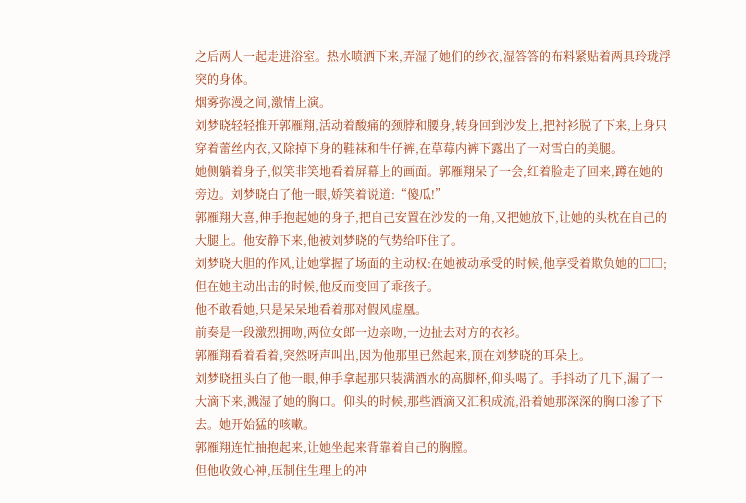之后两人一起走进浴室。热水喷洒下来,弄湿了她们的纱衣,湿答答的布料紧贴着两具玲珑浮突的身体。
烟雾弥漫之间,激情上演。
刘梦晓轻轻推开郭雁翔,活动着酸痛的颈脖和腰身,转身回到沙发上,把衬衫脱了下来,上身只穿着蕾丝内衣,又除掉下身的鞋袜和牛仔裤,在草莓内裤下露出了一对雪白的美腿。
她侧躺着身子,似笑非笑地看着屏幕上的画面。郭雁翔呆了一会,红着脸走了回来,蹲在她的旁边。刘梦晓白了他一眼,娇笑着说道:“傻瓜!”
郭雁翔大喜,伸手抱起她的身子,把自己安置在沙发的一角,又把她放下,让她的头枕在自己的大腿上。他安静下来,他被刘梦晓的气势给吓住了。
刘梦晓大胆的作风,让她掌握了场面的主动权:在她被动承受的时候,他享受着欺负她的□□;但在她主动出击的时候,他反而变回了乖孩子。
他不敢看她,只是呆呆地看着那对假风虚凰。
前奏是一段激烈拥吻,两位女郎一边亲吻,一边扯去对方的衣衫。
郭雁翔看着看着,突然呀声叫出,因为他那里已然起来,顶在刘梦晓的耳朵上。
刘梦晓扭头白了他一眼,伸手拿起那只装满酒水的高脚杯,仰头喝了。手抖动了几下,漏了一大滴下来,溅湿了她的胸口。仰头的时候,那些酒滴又汇积成流,沿着她那深深的胸口渗了下去。她开始猛的咳嗽。
郭雁翔连忙抽抱起来,让她坐起来背靠着自己的胸膛。
但他收敛心神,压制住生理上的冲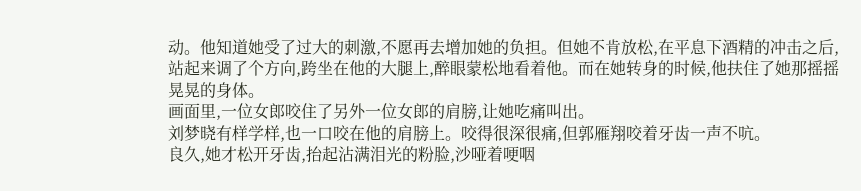动。他知道她受了过大的刺激,不愿再去增加她的负担。但她不肯放松,在平息下酒精的冲击之后,站起来调了个方向,跨坐在他的大腿上,醉眼蒙松地看着他。而在她转身的时候,他扶住了她那摇摇晃晃的身体。
画面里,一位女郎咬住了另外一位女郎的肩膀,让她吃痛叫出。
刘梦晓有样学样,也一口咬在他的肩膀上。咬得很深很痛,但郭雁翔咬着牙齿一声不吭。
良久,她才松开牙齿,抬起沾满泪光的粉脸,沙哑着哽咽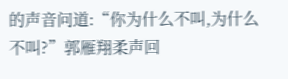的声音问道:“你为什么不叫,为什么不叫?”郭雁翔柔声回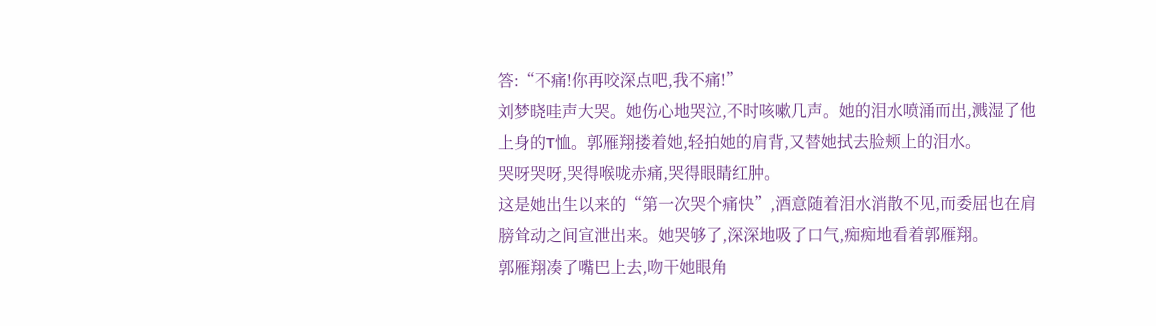答:“不痛!你再咬深点吧,我不痛!”
刘梦晓哇声大哭。她伤心地哭泣,不时咳嗽几声。她的泪水喷涌而出,溅湿了他上身的T恤。郭雁翔搂着她,轻拍她的肩背,又替她拭去脸颊上的泪水。
哭呀哭呀,哭得喉咙赤痛,哭得眼睛红肿。
这是她出生以来的“第一次哭个痛快”,酒意随着泪水消散不见,而委屈也在肩膀耸动之间宣泄出来。她哭够了,深深地吸了口气,痴痴地看着郭雁翔。
郭雁翔凑了嘴巴上去,吻干她眼角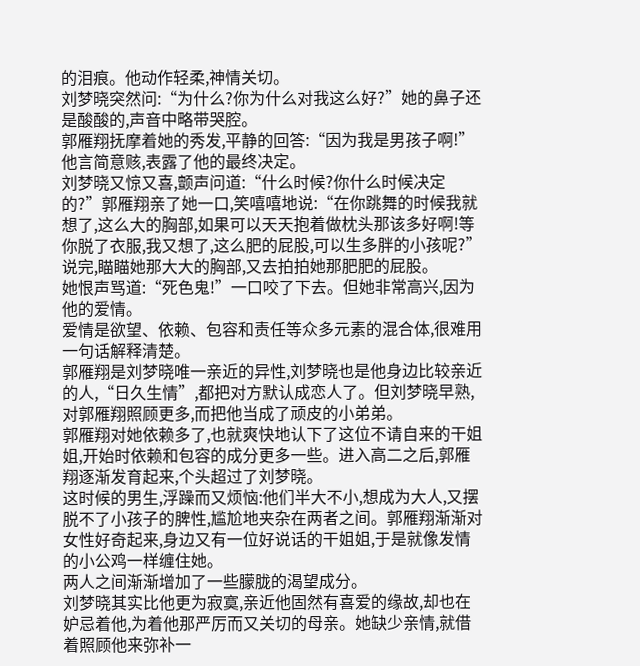的泪痕。他动作轻柔,神情关切。
刘梦晓突然问:“为什么?你为什么对我这么好?”她的鼻子还是酸酸的,声音中略带哭腔。
郭雁翔抚摩着她的秀发,平静的回答:“因为我是男孩子啊!”
他言简意赅,表露了他的最终决定。
刘梦晓又惊又喜,颤声问道:“什么时候?你什么时候决定的?”郭雁翔亲了她一口,笑嘻嘻地说:“在你跳舞的时候我就想了,这么大的胸部,如果可以天天抱着做枕头那该多好啊!等你脱了衣服,我又想了,这么肥的屁股,可以生多胖的小孩呢?”
说完,瞄瞄她那大大的胸部,又去拍拍她那肥肥的屁股。
她恨声骂道:“死色鬼!”一口咬了下去。但她非常高兴,因为他的爱情。
爱情是欲望、依赖、包容和责任等众多元素的混合体,很难用一句话解释清楚。
郭雁翔是刘梦晓唯一亲近的异性,刘梦晓也是他身边比较亲近的人,“日久生情”,都把对方默认成恋人了。但刘梦晓早熟,对郭雁翔照顾更多,而把他当成了顽皮的小弟弟。
郭雁翔对她依赖多了,也就爽快地认下了这位不请自来的干姐姐,开始时依赖和包容的成分更多一些。进入高二之后,郭雁翔逐渐发育起来,个头超过了刘梦晓。
这时候的男生,浮躁而又烦恼:他们半大不小,想成为大人,又摆脱不了小孩子的脾性,尴尬地夹杂在两者之间。郭雁翔渐渐对女性好奇起来,身边又有一位好说话的干姐姐,于是就像发情的小公鸡一样缠住她。
两人之间渐渐增加了一些朦胧的渴望成分。
刘梦晓其实比他更为寂寞,亲近他固然有喜爱的缘故,却也在妒忌着他,为着他那严厉而又关切的母亲。她缺少亲情,就借着照顾他来弥补一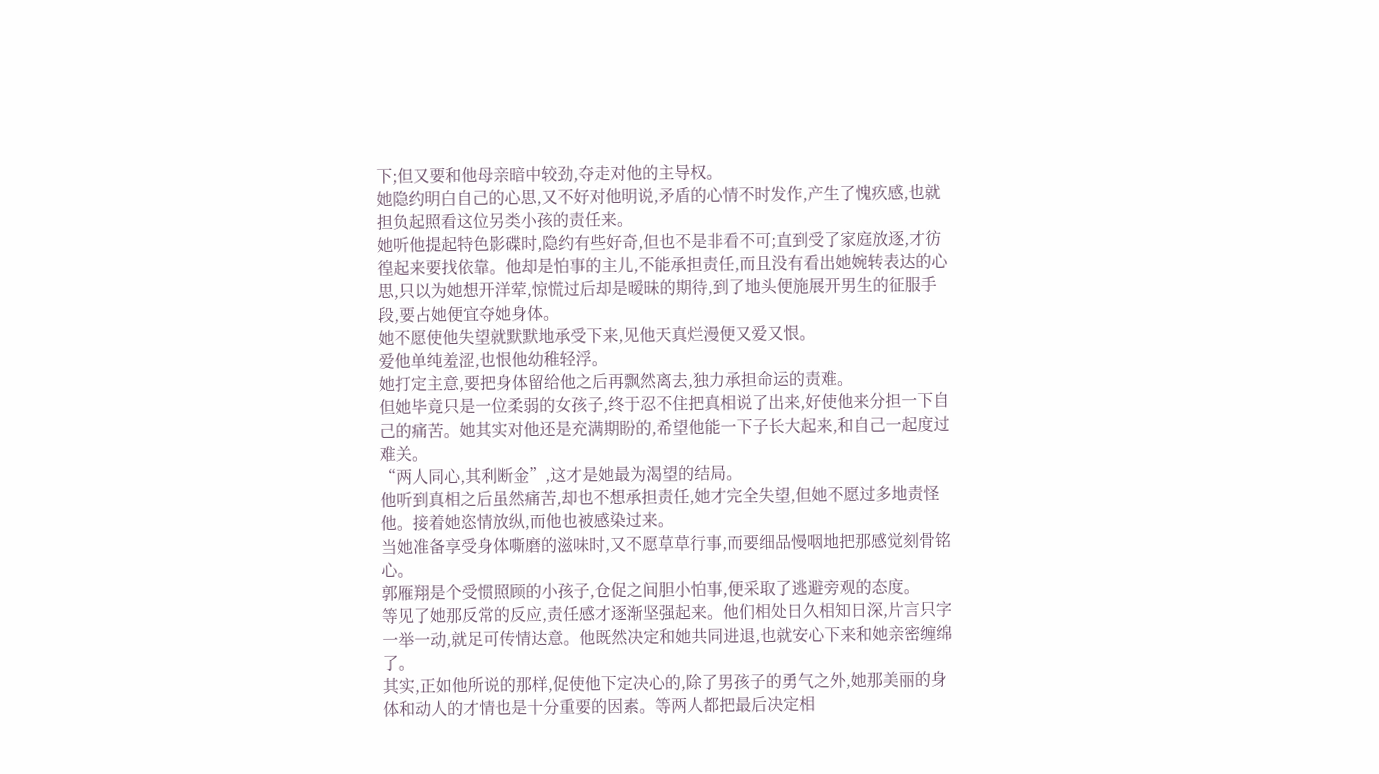下;但又要和他母亲暗中较劲,夺走对他的主导权。
她隐约明白自己的心思,又不好对他明说,矛盾的心情不时发作,产生了愧疚感,也就担负起照看这位另类小孩的责任来。
她听他提起特色影碟时,隐约有些好奇,但也不是非看不可;直到受了家庭放逐,才彷徨起来要找依靠。他却是怕事的主儿,不能承担责任,而且没有看出她婉转表达的心思,只以为她想开洋荤,惊慌过后却是暧昧的期待,到了地头便施展开男生的征服手段,要占她便宜夺她身体。
她不愿使他失望就默默地承受下来,见他天真烂漫便又爱又恨。
爱他单纯羞涩,也恨他幼稚轻浮。
她打定主意,要把身体留给他之后再飘然离去,独力承担命运的责难。
但她毕竟只是一位柔弱的女孩子,终于忍不住把真相说了出来,好使他来分担一下自己的痛苦。她其实对他还是充满期盼的,希望他能一下子长大起来,和自己一起度过难关。
“两人同心,其利断金”,这才是她最为渴望的结局。
他听到真相之后虽然痛苦,却也不想承担责任,她才完全失望,但她不愿过多地责怪他。接着她恣情放纵,而他也被感染过来。
当她准备享受身体嘶磨的滋味时,又不愿草草行事,而要细品慢咽地把那感觉刻骨铭心。
郭雁翔是个受惯照顾的小孩子,仓促之间胆小怕事,便采取了逃避旁观的态度。
等见了她那反常的反应,责任感才逐渐坚强起来。他们相处日久相知日深,片言只字一举一动,就足可传情达意。他既然决定和她共同进退,也就安心下来和她亲密缠绵了。
其实,正如他所说的那样,促使他下定决心的,除了男孩子的勇气之外,她那美丽的身体和动人的才情也是十分重要的因素。等两人都把最后决定相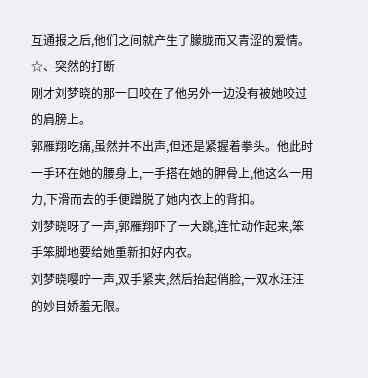互通报之后,他们之间就产生了朦胧而又青涩的爱情。
☆、突然的打断
刚才刘梦晓的那一口咬在了他另外一边没有被她咬过的肩膀上。
郭雁翔吃痛,虽然并不出声,但还是紧握着拳头。他此时一手环在她的腰身上,一手搭在她的胛骨上,他这么一用力,下滑而去的手便蹭脱了她内衣上的背扣。
刘梦晓呀了一声,郭雁翔吓了一大跳,连忙动作起来,笨手笨脚地要给她重新扣好内衣。
刘梦晓嘤咛一声,双手紧夹,然后抬起俏脸,一双水汪汪的妙目娇羞无限。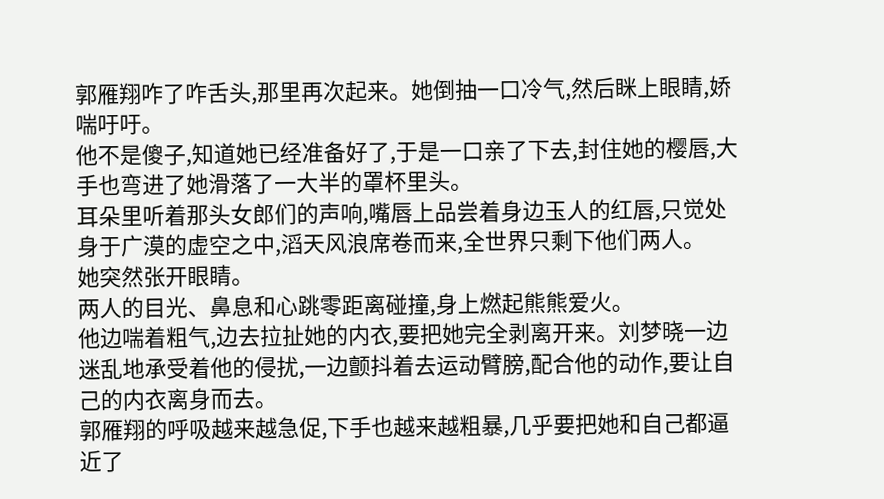郭雁翔咋了咋舌头,那里再次起来。她倒抽一口冷气,然后眯上眼睛,娇喘吁吁。
他不是傻子,知道她已经准备好了,于是一口亲了下去,封住她的樱唇,大手也弯进了她滑落了一大半的罩杯里头。
耳朵里听着那头女郎们的声响,嘴唇上品尝着身边玉人的红唇,只觉处身于广漠的虚空之中,滔天风浪席卷而来,全世界只剩下他们两人。
她突然张开眼睛。
两人的目光、鼻息和心跳零距离碰撞,身上燃起熊熊爱火。
他边喘着粗气,边去拉扯她的内衣,要把她完全剥离开来。刘梦晓一边迷乱地承受着他的侵扰,一边颤抖着去运动臂膀,配合他的动作,要让自己的内衣离身而去。
郭雁翔的呼吸越来越急促,下手也越来越粗暴,几乎要把她和自己都逼近了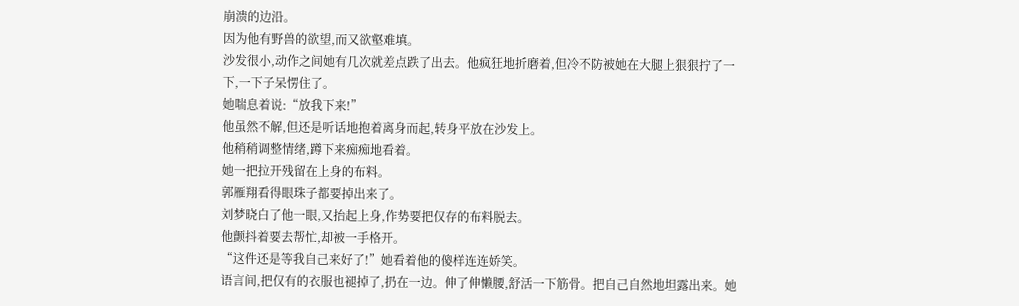崩溃的边沿。
因为他有野兽的欲望,而又欲壑难填。
沙发很小,动作之间她有几次就差点跌了出去。他疯狂地折磨着,但冷不防被她在大腿上狠狠拧了一下,一下子呆愣住了。
她喘息着说:“放我下来!”
他虽然不解,但还是听话地抱着离身而起,转身平放在沙发上。
他稍稍调整情绪,蹲下来痴痴地看着。
她一把拉开残留在上身的布料。
郭雁翔看得眼珠子都要掉出来了。
刘梦晓白了他一眼,又抬起上身,作势要把仅存的布料脱去。
他颤抖着要去帮忙,却被一手格开。
“这件还是等我自己来好了!”她看着他的傻样连连娇笑。
语言间,把仅有的衣服也褪掉了,扔在一边。伸了伸懒腰,舒活一下筋骨。把自己自然地坦露出来。她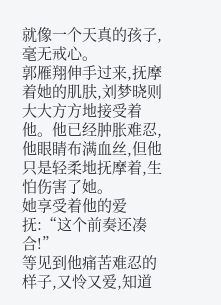就像一个天真的孩子,毫无戒心。
郭雁翔伸手过来,抚摩着她的肌肤,刘梦晓则大大方方地接受着他。他已经肿胀难忍,他眼睛布满血丝,但他只是轻柔地抚摩着,生怕伤害了她。
她享受着他的爱抚:“这个前奏还凑合!”
等见到他痛苦难忍的样子,又怜又爱,知道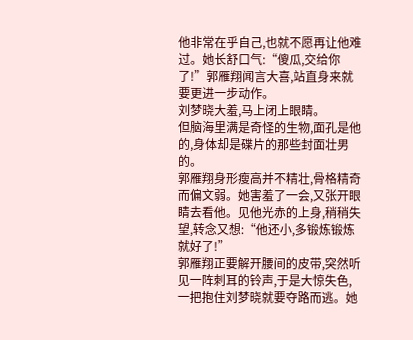他非常在乎自己,也就不愿再让他难过。她长舒口气:“傻瓜,交给你了!”郭雁翔闻言大喜,站直身来就要更进一步动作。
刘梦晓大羞,马上闭上眼睛。
但脑海里满是奇怪的生物,面孔是他的,身体却是碟片的那些封面壮男的。
郭雁翔身形瘦高并不精壮,骨格精奇而偏文弱。她害羞了一会,又张开眼睛去看他。见他光赤的上身,稍稍失望,转念又想:“他还小,多锻炼锻炼就好了!”
郭雁翔正要解开腰间的皮带,突然听见一阵刺耳的铃声,于是大惊失色,一把抱住刘梦晓就要夺路而逃。她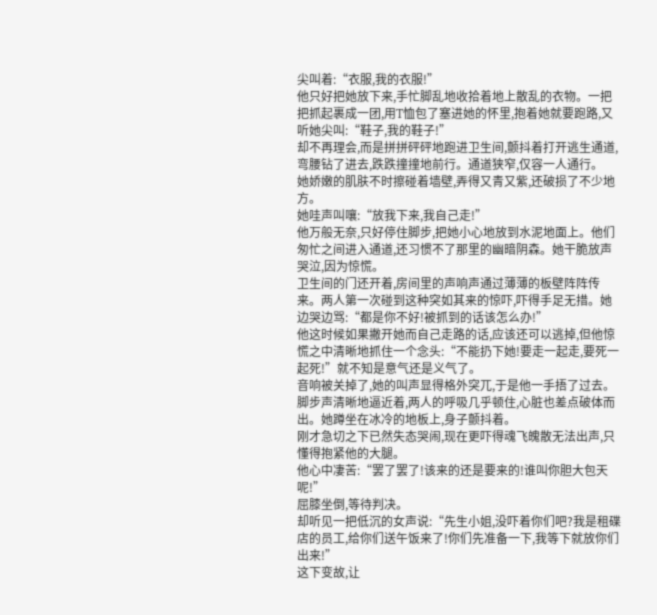尖叫着:“衣服,我的衣服!”
他只好把她放下来,手忙脚乱地收拾着地上散乱的衣物。一把把抓起裹成一团,用T恤包了塞进她的怀里,抱着她就要跑路,又听她尖叫:“鞋子,我的鞋子!”
却不再理会,而是拼拼砰砰地跑进卫生间,颤抖着打开逃生通道,弯腰钻了进去,跌跌撞撞地前行。通道狭窄,仅容一人通行。
她娇嫩的肌肤不时擦碰着墙壁,弄得又青又紫,还破损了不少地方。
她哇声叫嚷:“放我下来,我自己走!”
他万般无奈,只好停住脚步,把她小心地放到水泥地面上。他们匆忙之间进入通道,还习惯不了那里的幽暗阴森。她干脆放声哭泣,因为惊慌。
卫生间的门还开着,房间里的声响声通过薄薄的板壁阵阵传来。两人第一次碰到这种突如其来的惊吓,吓得手足无措。她边哭边骂:“都是你不好!被抓到的话该怎么办!”
他这时候如果撇开她而自己走路的话,应该还可以逃掉,但他惊慌之中清晰地抓住一个念头:“不能扔下她!要走一起走,要死一起死!”就不知是意气还是义气了。
音响被关掉了,她的叫声显得格外突兀,于是他一手捂了过去。
脚步声清晰地逼近着,两人的呼吸几乎顿住,心脏也差点破体而出。她蹲坐在冰冷的地板上,身子颤抖着。
刚才急切之下已然失态哭闹,现在更吓得魂飞魄散无法出声,只懂得抱紧他的大腿。
他心中凄苦:“罢了罢了!该来的还是要来的!谁叫你胆大包天呢!”
屈膝坐倒,等待判决。
却听见一把低沉的女声说:“先生小姐,没吓着你们吧?我是租碟店的员工,给你们送午饭来了!你们先准备一下,我等下就放你们出来!”
这下变故,让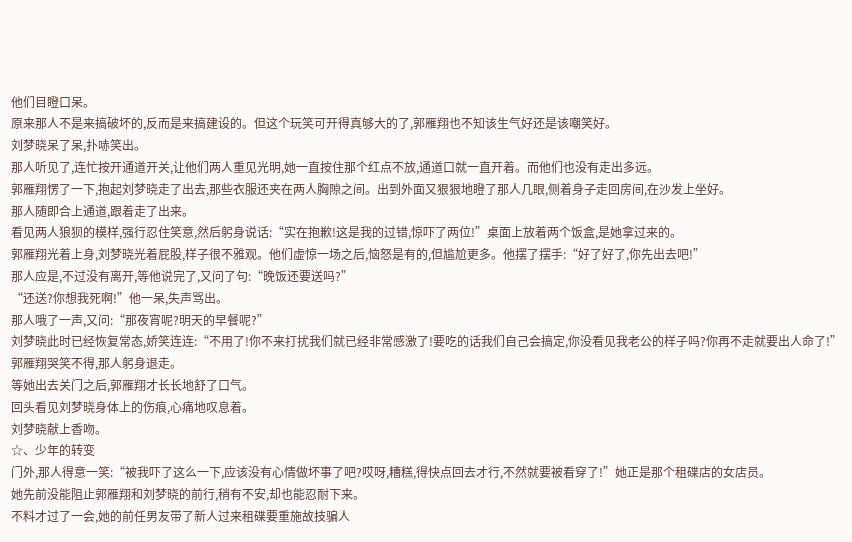他们目瞪口呆。
原来那人不是来搞破坏的,反而是来搞建设的。但这个玩笑可开得真够大的了,郭雁翔也不知该生气好还是该嘲笑好。
刘梦晓呆了呆,扑哧笑出。
那人听见了,连忙按开通道开关,让他们两人重见光明,她一直按住那个红点不放,通道口就一直开着。而他们也没有走出多远。
郭雁翔愣了一下,抱起刘梦晓走了出去,那些衣服还夹在两人胸隙之间。出到外面又狠狠地瞪了那人几眼,侧着身子走回房间,在沙发上坐好。
那人随即合上通道,跟着走了出来。
看见两人狼狈的模样,强行忍住笑意,然后躬身说话:“实在抱歉!这是我的过错,惊吓了两位!”桌面上放着两个饭盒,是她拿过来的。
郭雁翔光着上身,刘梦晓光着屁股,样子很不雅观。他们虚惊一场之后,恼怒是有的,但尴尬更多。他摆了摆手:“好了好了,你先出去吧!”
那人应是,不过没有离开,等他说完了,又问了句:“晚饭还要送吗?”
“还送?你想我死啊!”他一呆,失声骂出。
那人哦了一声,又问:“那夜宵呢?明天的早餐呢?”
刘梦晓此时已经恢复常态,娇笑连连:“不用了!你不来打扰我们就已经非常感激了!要吃的话我们自己会搞定,你没看见我老公的样子吗?你再不走就要出人命了!”
郭雁翔哭笑不得,那人躬身退走。
等她出去关门之后,郭雁翔才长长地舒了口气。
回头看见刘梦晓身体上的伤痕,心痛地叹息着。
刘梦晓献上香吻。
☆、少年的转变
门外,那人得意一笑:“被我吓了这么一下,应该没有心情做坏事了吧?哎呀,糟糕,得快点回去才行,不然就要被看穿了!”她正是那个租碟店的女店员。
她先前没能阻止郭雁翔和刘梦晓的前行,稍有不安,却也能忍耐下来。
不料才过了一会,她的前任男友带了新人过来租碟要重施故技骗人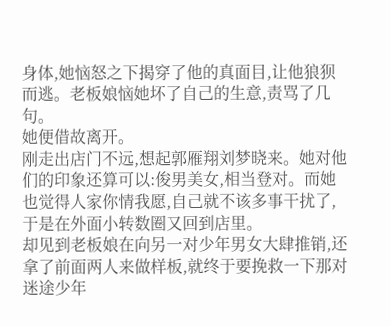身体,她恼怒之下揭穿了他的真面目,让他狼狈而逃。老板娘恼她坏了自己的生意,责骂了几句。
她便借故离开。
刚走出店门不远,想起郭雁翔刘梦晓来。她对他们的印象还算可以:俊男美女,相当登对。而她也觉得人家你情我愿,自己就不该多事干扰了,于是在外面小转数圈又回到店里。
却见到老板娘在向另一对少年男女大肆推销,还拿了前面两人来做样板,就终于要挽救一下那对迷途少年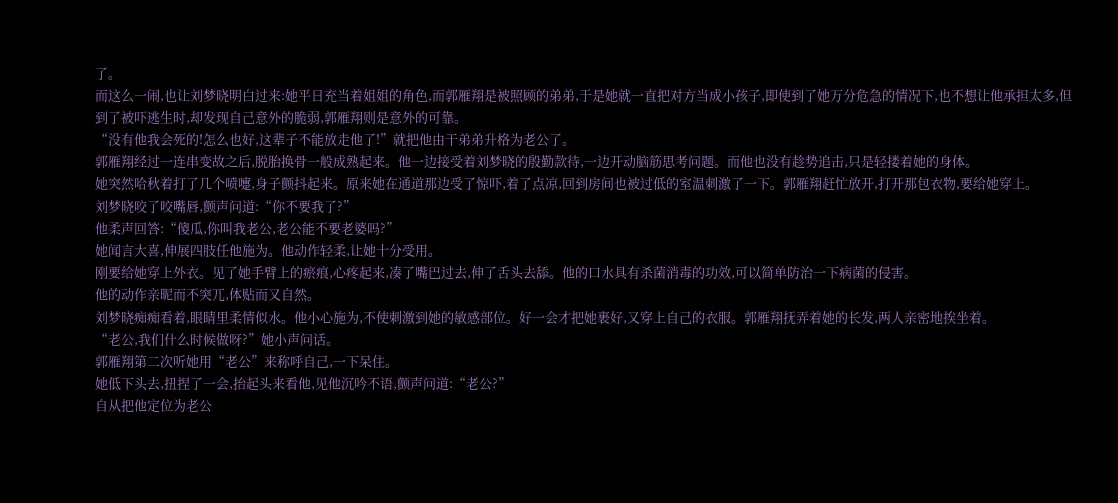了。
而这么一闹,也让刘梦晓明白过来:她平日充当着姐姐的角色,而郭雁翔是被照顾的弟弟,于是她就一直把对方当成小孩子,即使到了她万分危急的情况下,也不想让他承担太多,但到了被吓逃生时,却发现自己意外的脆弱,郭雁翔则是意外的可靠。
“没有他我会死的!怎么也好,这辈子不能放走他了!”就把他由干弟弟升格为老公了。
郭雁翔经过一连串变故之后,脱胎换骨一般成熟起来。他一边接受着刘梦晓的殷勤款待,一边开动脑筋思考问题。而他也没有趁势追击,只是轻搂着她的身体。
她突然哈秋着打了几个喷嚏,身子颤抖起来。原来她在通道那边受了惊吓,着了点凉,回到房间也被过低的室温刺激了一下。郭雁翔赶忙放开,打开那包衣物,要给她穿上。
刘梦晓咬了咬嘴唇,颤声问道:“你不要我了?”
他柔声回答:“傻瓜,你叫我老公,老公能不要老婆吗?”
她闻言大喜,伸展四肢任他施为。他动作轻柔,让她十分受用。
刚要给她穿上外衣。见了她手臂上的瘀痕,心疼起来,凑了嘴巴过去,伸了舌头去舔。他的口水具有杀菌消毒的功效,可以简单防治一下病菌的侵害。
他的动作亲昵而不突兀,体贴而又自然。
刘梦晓痴痴看着,眼睛里柔情似水。他小心施为,不使刺激到她的敏感部位。好一会才把她裹好,又穿上自己的衣服。郭雁翔抚弄着她的长发,两人亲密地挨坐着。
“老公,我们什么时候做呀?”她小声问话。
郭雁翔第二次听她用“老公”来称呼自己,一下呆住。
她低下头去,扭捏了一会,抬起头来看他,见他沉吟不语,颤声问道:“老公?”
自从把他定位为老公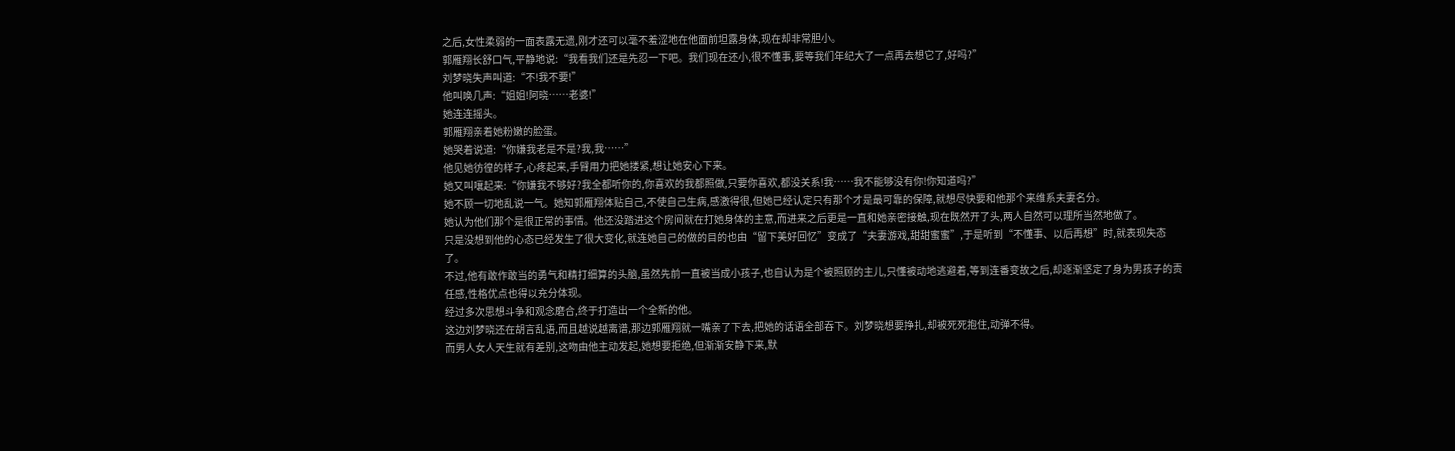之后,女性柔弱的一面表露无遗,刚才还可以毫不羞涩地在他面前坦露身体,现在却非常胆小。
郭雁翔长舒口气,平静地说:“我看我们还是先忍一下吧。我们现在还小,很不懂事,要等我们年纪大了一点再去想它了,好吗?”
刘梦晓失声叫道:“不!我不要!”
他叫唤几声:“姐姐!阿晓……老婆!”
她连连摇头。
郭雁翔亲着她粉嫩的脸蛋。
她哭着说道:“你嫌我老是不是?我,我……”
他见她彷徨的样子,心疼起来,手臂用力把她搂紧,想让她安心下来。
她又叫嚷起来:“你嫌我不够好?我全都听你的,你喜欢的我都照做,只要你喜欢,都没关系!我……我不能够没有你!你知道吗?”
她不顾一切地乱说一气。她知郭雁翔体贴自己,不使自己生病,感激得很,但她已经认定只有那个才是最可靠的保障,就想尽快要和他那个来维系夫妻名分。
她认为他们那个是很正常的事情。他还没踏进这个房间就在打她身体的主意,而进来之后更是一直和她亲密接触,现在既然开了头,两人自然可以理所当然地做了。
只是没想到他的心态已经发生了很大变化,就连她自己的做的目的也由“留下美好回忆”变成了“夫妻游戏,甜甜蜜蜜”,于是听到“不懂事、以后再想”时,就表现失态了。
不过,他有敢作敢当的勇气和精打细算的头脑,虽然先前一直被当成小孩子,也自认为是个被照顾的主儿,只懂被动地逃避着,等到连番变故之后,却逐渐坚定了身为男孩子的责任感,性格优点也得以充分体现。
经过多次思想斗争和观念磨合,终于打造出一个全新的他。
这边刘梦晓还在胡言乱语,而且越说越离谱,那边郭雁翔就一嘴亲了下去,把她的话语全部吞下。刘梦晓想要挣扎,却被死死抱住,动弹不得。
而男人女人天生就有差别,这吻由他主动发起,她想要拒绝,但渐渐安静下来,默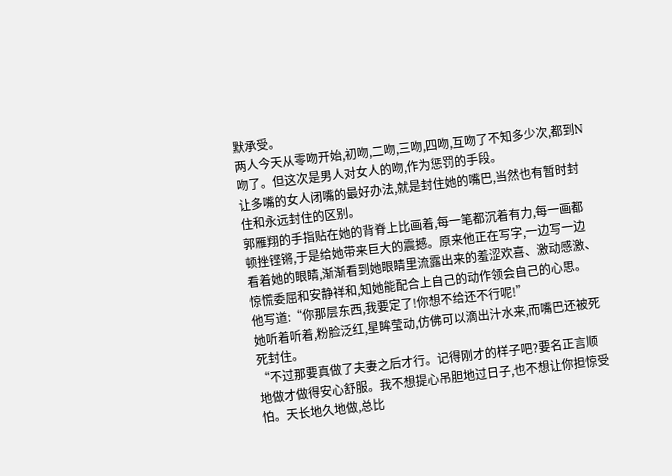默承受。
两人今天从零吻开始,初吻,二吻,三吻,四吻,互吻了不知多少次,都到N吻了。但这次是男人对女人的吻,作为惩罚的手段。
让多嘴的女人闭嘴的最好办法,就是封住她的嘴巴,当然也有暂时封住和永远封住的区别。
郭雁翔的手指贴在她的背脊上比画着,每一笔都沉着有力,每一画都顿挫铿锵,于是给她带来巨大的震撼。原来他正在写字,一边写一边看着她的眼睛,渐渐看到她眼睛里流露出来的羞涩欢喜、激动感激、惊慌委屈和安静祥和,知她能配合上自己的动作领会自己的心思。
他写道:“你那层东西,我要定了!你想不给还不行呢!”
她听着听着,粉脸泛红,星眸莹动,仿佛可以滴出汁水来,而嘴巴还被死死封住。
“不过那要真做了夫妻之后才行。记得刚才的样子吧?要名正言顺地做才做得安心舒服。我不想提心吊胆地过日子,也不想让你担惊受怕。天长地久地做,总比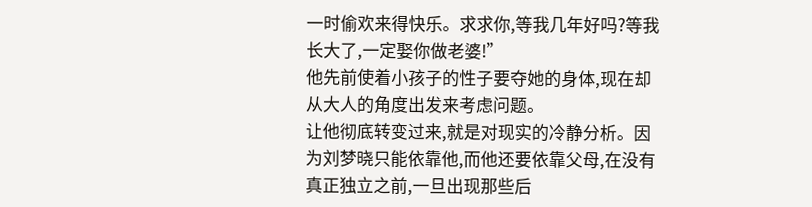一时偷欢来得快乐。求求你,等我几年好吗?等我长大了,一定娶你做老婆!”
他先前使着小孩子的性子要夺她的身体,现在却从大人的角度出发来考虑问题。
让他彻底转变过来,就是对现实的冷静分析。因为刘梦晓只能依靠他,而他还要依靠父母,在没有真正独立之前,一旦出现那些后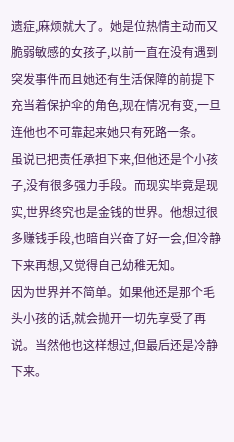遗症,麻烦就大了。她是位热情主动而又脆弱敏感的女孩子,以前一直在没有遇到突发事件而且她还有生活保障的前提下充当着保护伞的角色,现在情况有变,一旦连他也不可靠起来她只有死路一条。
虽说已把责任承担下来,但他还是个小孩子,没有很多强力手段。而现实毕竟是现实,世界终究也是金钱的世界。他想过很多赚钱手段,也暗自兴奋了好一会,但冷静下来再想,又觉得自己幼稚无知。
因为世界并不简单。如果他还是那个毛头小孩的话,就会抛开一切先享受了再说。当然他也这样想过,但最后还是冷静下来。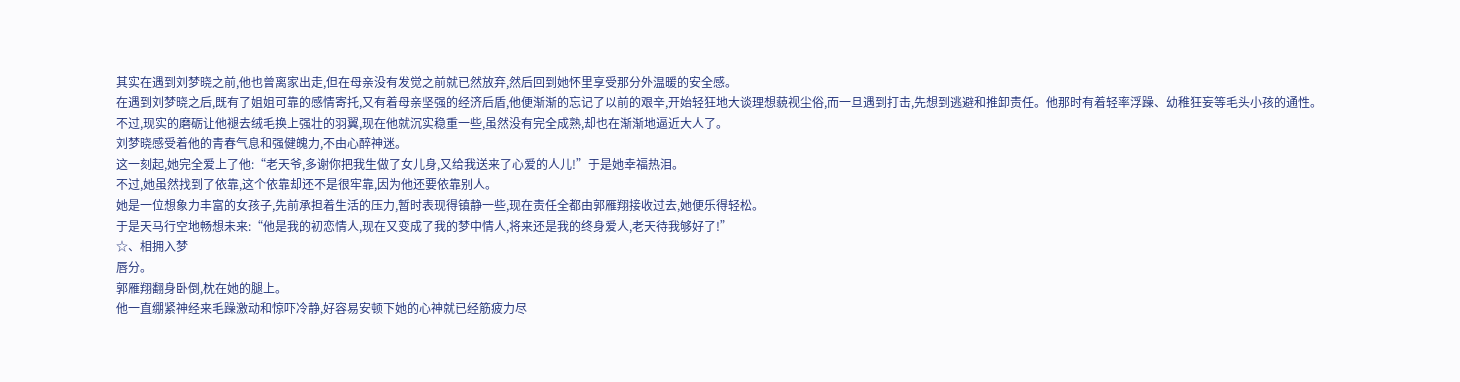其实在遇到刘梦晓之前,他也曾离家出走,但在母亲没有发觉之前就已然放弃,然后回到她怀里享受那分外温暖的安全感。
在遇到刘梦晓之后,既有了姐姐可靠的感情寄托,又有着母亲坚强的经济后盾,他便渐渐的忘记了以前的艰辛,开始轻狂地大谈理想藐视尘俗,而一旦遇到打击,先想到逃避和推卸责任。他那时有着轻率浮躁、幼稚狂妄等毛头小孩的通性。
不过,现实的磨砺让他褪去绒毛换上强壮的羽翼,现在他就沉实稳重一些,虽然没有完全成熟,却也在渐渐地逼近大人了。
刘梦晓感受着他的青春气息和强健魄力,不由心醉神迷。
这一刻起,她完全爱上了他:“老天爷,多谢你把我生做了女儿身,又给我送来了心爱的人儿!”于是她幸福热泪。
不过,她虽然找到了依靠,这个依靠却还不是很牢靠,因为他还要依靠别人。
她是一位想象力丰富的女孩子,先前承担着生活的压力,暂时表现得镇静一些,现在责任全都由郭雁翔接收过去,她便乐得轻松。
于是天马行空地畅想未来:“他是我的初恋情人,现在又变成了我的梦中情人,将来还是我的终身爱人,老天待我够好了!”
☆、相拥入梦
唇分。
郭雁翔翻身卧倒,枕在她的腿上。
他一直绷紧神经来毛躁激动和惊吓冷静,好容易安顿下她的心神就已经筋疲力尽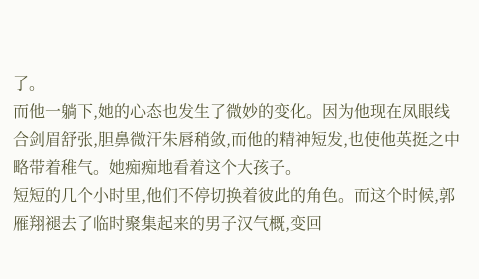了。
而他一躺下,她的心态也发生了微妙的变化。因为他现在凤眼线合剑眉舒张,胆鼻微汗朱唇稍敛,而他的精神短发,也使他英挺之中略带着稚气。她痴痴地看着这个大孩子。
短短的几个小时里,他们不停切换着彼此的角色。而这个时候,郭雁翔褪去了临时聚集起来的男子汉气概,变回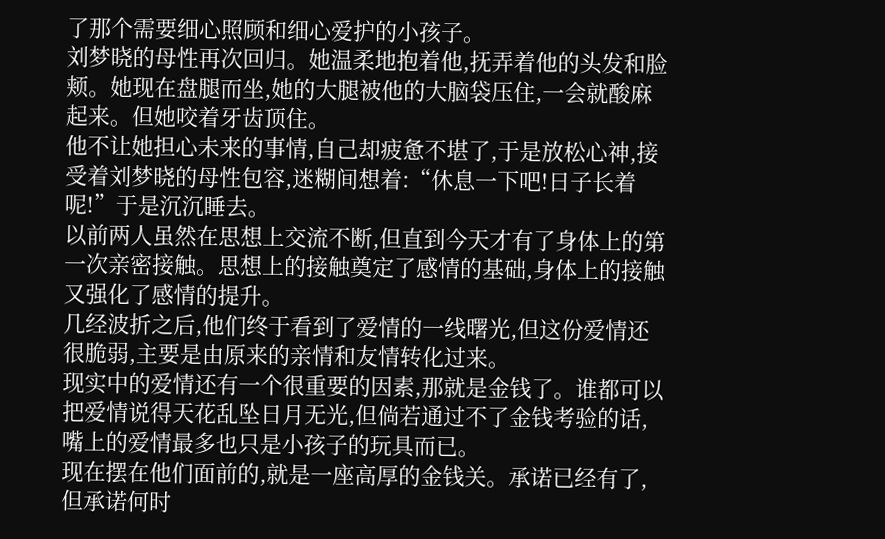了那个需要细心照顾和细心爱护的小孩子。
刘梦晓的母性再次回归。她温柔地抱着他,抚弄着他的头发和脸颊。她现在盘腿而坐,她的大腿被他的大脑袋压住,一会就酸麻起来。但她咬着牙齿顶住。
他不让她担心未来的事情,自己却疲惫不堪了,于是放松心神,接受着刘梦晓的母性包容,迷糊间想着:“休息一下吧!日子长着呢!”于是沉沉睡去。
以前两人虽然在思想上交流不断,但直到今天才有了身体上的第一次亲密接触。思想上的接触奠定了感情的基础,身体上的接触又强化了感情的提升。
几经波折之后,他们终于看到了爱情的一线曙光,但这份爱情还很脆弱,主要是由原来的亲情和友情转化过来。
现实中的爱情还有一个很重要的因素,那就是金钱了。谁都可以把爱情说得天花乱坠日月无光,但倘若通过不了金钱考验的话,嘴上的爱情最多也只是小孩子的玩具而已。
现在摆在他们面前的,就是一座高厚的金钱关。承诺已经有了,但承诺何时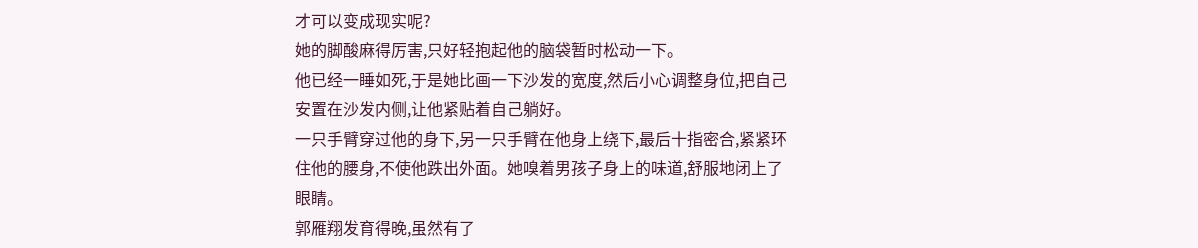才可以变成现实呢?
她的脚酸麻得厉害,只好轻抱起他的脑袋暂时松动一下。
他已经一睡如死,于是她比画一下沙发的宽度,然后小心调整身位,把自己安置在沙发内侧,让他紧贴着自己躺好。
一只手臂穿过他的身下,另一只手臂在他身上绕下,最后十指密合,紧紧环住他的腰身,不使他跌出外面。她嗅着男孩子身上的味道,舒服地闭上了眼睛。
郭雁翔发育得晚,虽然有了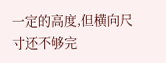一定的高度,但横向尺寸还不够完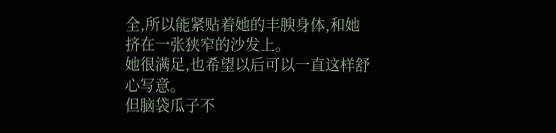全,所以能紧贴着她的丰腴身体,和她挤在一张狭窄的沙发上。
她很满足,也希望以后可以一直这样舒心写意。
但脑袋瓜子不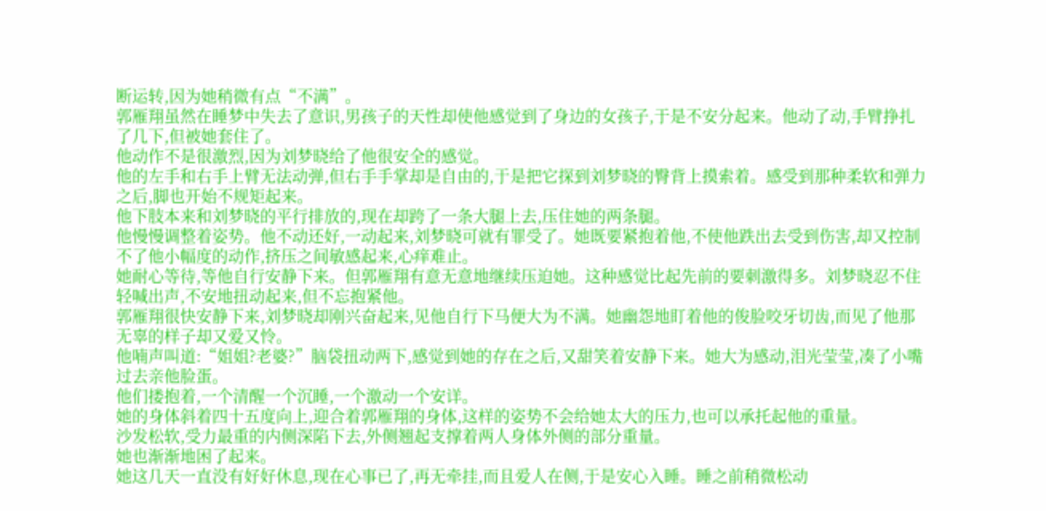断运转,因为她稍微有点“不满”。
郭雁翔虽然在睡梦中失去了意识,男孩子的天性却使他感觉到了身边的女孩子,于是不安分起来。他动了动,手臂挣扎了几下,但被她套住了。
他动作不是很激烈,因为刘梦晓给了他很安全的感觉。
他的左手和右手上臂无法动弹,但右手手掌却是自由的,于是把它探到刘梦晓的臀背上摸索着。感受到那种柔软和弹力之后,脚也开始不规矩起来。
他下肢本来和刘梦晓的平行排放的,现在却跨了一条大腿上去,压住她的两条腿。
他慢慢调整着姿势。他不动还好,一动起来,刘梦晓可就有罪受了。她既要紧抱着他,不使他跌出去受到伤害,却又控制不了他小幅度的动作,挤压之间敏感起来,心痒难止。
她耐心等待,等他自行安静下来。但郭雁翔有意无意地继续压迫她。这种感觉比起先前的要刺激得多。刘梦晓忍不住轻喊出声,不安地扭动起来,但不忘抱紧他。
郭雁翔很快安静下来,刘梦晓却刚兴奋起来,见他自行下马便大为不满。她幽怨地盯着他的俊脸咬牙切齿,而见了他那无辜的样子却又爱又怜。
他喃声叫道:“姐姐?老婆?”脑袋扭动两下,感觉到她的存在之后,又甜笑着安静下来。她大为感动,泪光莹莹,凑了小嘴过去亲他脸蛋。
他们搂抱着,一个清醒一个沉睡,一个激动一个安详。
她的身体斜着四十五度向上,迎合着郭雁翔的身体,这样的姿势不会给她太大的压力,也可以承托起他的重量。
沙发松软,受力最重的内侧深陷下去,外侧翘起支撑着两人身体外侧的部分重量。
她也渐渐地困了起来。
她这几天一直没有好好休息,现在心事已了,再无牵挂,而且爱人在侧,于是安心入睡。睡之前稍微松动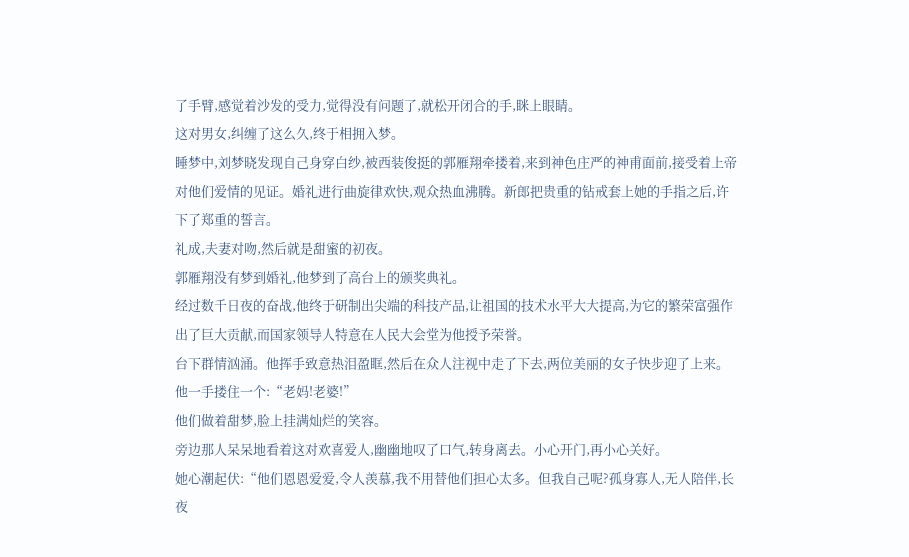了手臂,感觉着沙发的受力,觉得没有问题了,就松开闭合的手,眯上眼睛。
这对男女,纠缠了这么久,终于相拥入梦。
睡梦中,刘梦晓发现自己身穿白纱,被西装俊挺的郭雁翔牵搂着,来到神色庄严的神甫面前,接受着上帝对他们爱情的见证。婚礼进行曲旋律欢快,观众热血沸腾。新郎把贵重的钻戒套上她的手指之后,许下了郑重的誓言。
礼成,夫妻对吻,然后就是甜蜜的初夜。
郭雁翔没有梦到婚礼,他梦到了高台上的颁奖典礼。
经过数千日夜的奋战,他终于研制出尖端的科技产品,让祖国的技术水平大大提高,为它的繁荣富强作出了巨大贡献,而国家领导人特意在人民大会堂为他授予荣誉。
台下群情汹涌。他挥手致意热泪盈眶,然后在众人注视中走了下去,两位美丽的女子快步迎了上来。他一手搂住一个:“老妈!老婆!”
他们做着甜梦,脸上挂满灿烂的笑容。
旁边那人呆呆地看着这对欢喜爱人,幽幽地叹了口气,转身离去。小心开门,再小心关好。
她心潮起伏:“他们恩恩爱爱,令人羡慕,我不用替他们担心太多。但我自己呢?孤身寡人,无人陪伴,长夜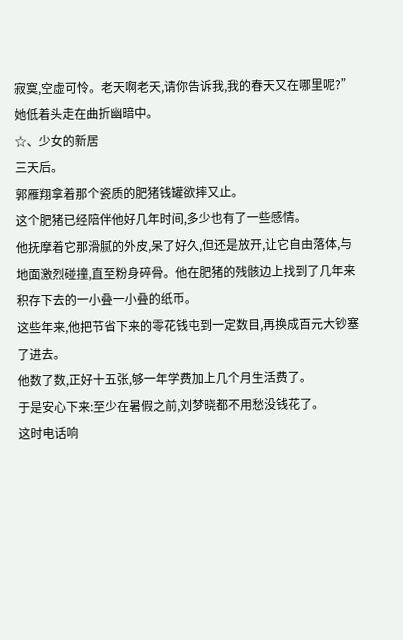寂寞,空虚可怜。老天啊老天,请你告诉我,我的春天又在哪里呢?”
她低着头走在曲折幽暗中。
☆、少女的新居
三天后。
郭雁翔拿着那个瓷质的肥猪钱罐欲摔又止。
这个肥猪已经陪伴他好几年时间,多少也有了一些感情。
他抚摩着它那滑腻的外皮,呆了好久,但还是放开,让它自由落体,与地面激烈碰撞,直至粉身碎骨。他在肥猪的残骸边上找到了几年来积存下去的一小叠一小叠的纸币。
这些年来,他把节省下来的零花钱屯到一定数目,再换成百元大钞塞了进去。
他数了数,正好十五张,够一年学费加上几个月生活费了。
于是安心下来:至少在暑假之前,刘梦晓都不用愁没钱花了。
这时电话响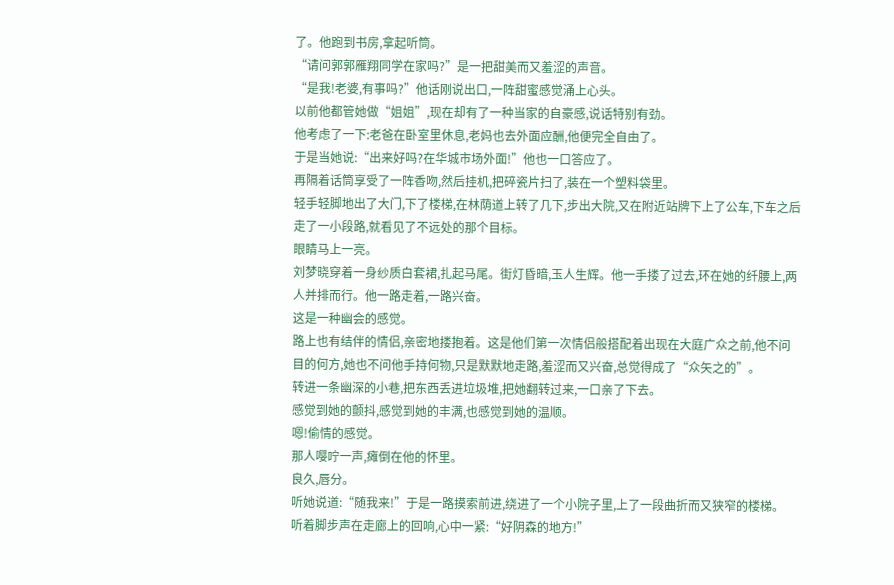了。他跑到书房,拿起听筒。
“请问郭郭雁翔同学在家吗?”是一把甜美而又羞涩的声音。
“是我!老婆,有事吗?”他话刚说出口,一阵甜蜜感觉涌上心头。
以前他都管她做“姐姐”,现在却有了一种当家的自豪感,说话特别有劲。
他考虑了一下:老爸在卧室里休息,老妈也去外面应酬,他便完全自由了。
于是当她说:“出来好吗?在华城市场外面!”他也一口答应了。
再隔着话筒享受了一阵香吻,然后挂机,把碎瓷片扫了,装在一个塑料袋里。
轻手轻脚地出了大门,下了楼梯,在林荫道上转了几下,步出大院,又在附近站牌下上了公车,下车之后走了一小段路,就看见了不远处的那个目标。
眼睛马上一亮。
刘梦晓穿着一身纱质白套裙,扎起马尾。街灯昏暗,玉人生辉。他一手搂了过去,环在她的纤腰上,两人并排而行。他一路走着,一路兴奋。
这是一种幽会的感觉。
路上也有结伴的情侣,亲密地搂抱着。这是他们第一次情侣般搭配着出现在大庭广众之前,他不问目的何方,她也不问他手持何物,只是默默地走路,羞涩而又兴奋,总觉得成了“众矢之的”。
转进一条幽深的小巷,把东西丢进垃圾堆,把她翻转过来,一口亲了下去。
感觉到她的颤抖,感觉到她的丰满,也感觉到她的温顺。
嗯!偷情的感觉。
那人嘤咛一声,瘫倒在他的怀里。
良久,唇分。
听她说道:“随我来!”于是一路摸索前进,绕进了一个小院子里,上了一段曲折而又狭窄的楼梯。
听着脚步声在走廊上的回响,心中一紧:“好阴森的地方!”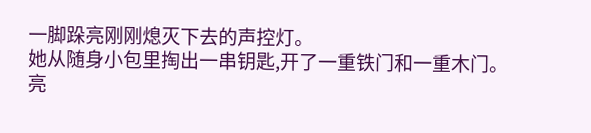一脚跺亮刚刚熄灭下去的声控灯。
她从随身小包里掏出一串钥匙,开了一重铁门和一重木门。
亮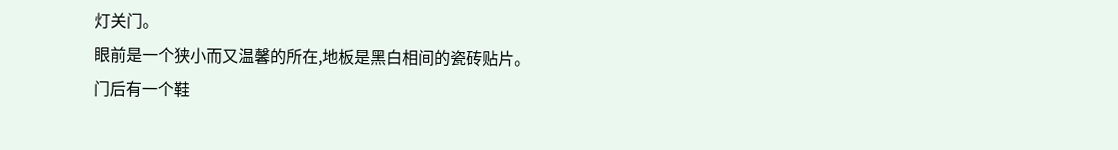灯关门。
眼前是一个狭小而又温馨的所在,地板是黑白相间的瓷砖贴片。
门后有一个鞋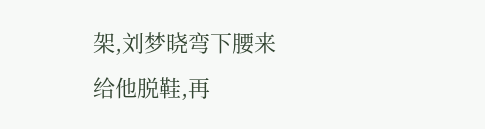架,刘梦晓弯下腰来给他脱鞋,再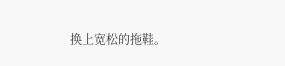换上宽松的拖鞋。